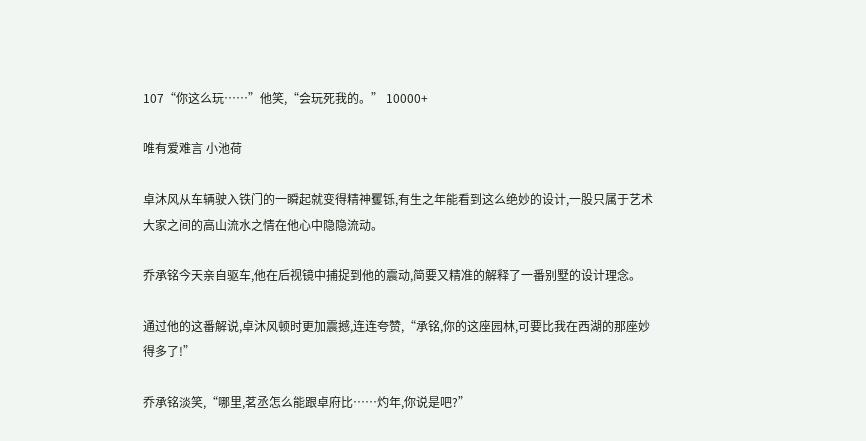107“你这么玩……”他笑,“会玩死我的。” 10000+

唯有爱难言 小池荷

卓沐风从车辆驶入铁门的一瞬起就变得精神矍铄,有生之年能看到这么绝妙的设计,一股只属于艺术大家之间的高山流水之情在他心中隐隐流动。

乔承铭今天亲自驱车,他在后视镜中捕捉到他的震动,简要又精准的解释了一番别墅的设计理念。

通过他的这番解说,卓沐风顿时更加震撼,连连夸赞,“承铭,你的这座园林,可要比我在西湖的那座妙得多了!”

乔承铭淡笑,“哪里,茗丞怎么能跟卓府比……灼年,你说是吧?”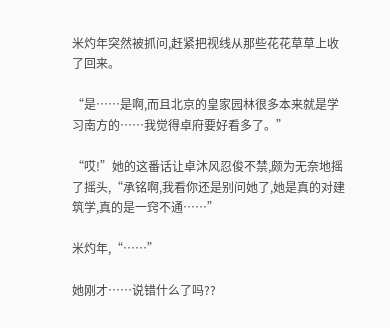米灼年突然被抓问,赶紧把视线从那些花花草草上收了回来。

“是……是啊,而且北京的皇家园林很多本来就是学习南方的……我觉得卓府要好看多了。”

“哎!”她的这番话让卓沐风忍俊不禁,颇为无奈地摇了摇头,“承铭啊,我看你还是别问她了,她是真的对建筑学,真的是一窍不通……”

米灼年,“……”

她刚才……说错什么了吗??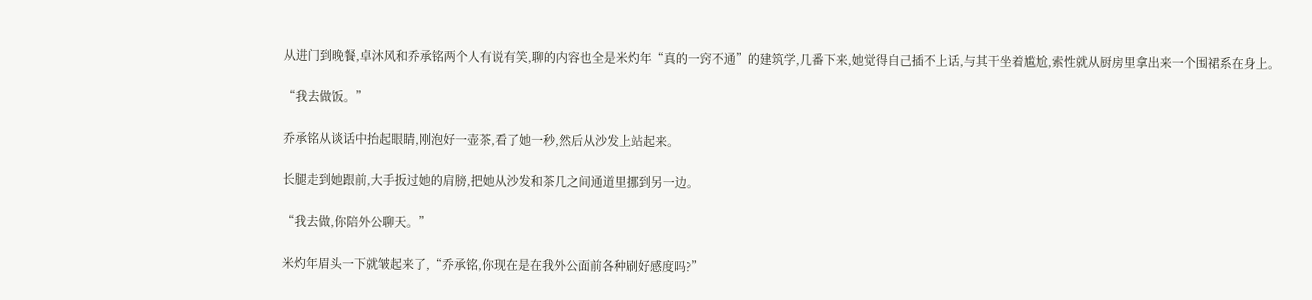从进门到晚餐,卓沐风和乔承铭两个人有说有笑,聊的内容也全是米灼年“真的一窍不通”的建筑学,几番下来,她觉得自己插不上话,与其干坐着尴尬,索性就从厨房里拿出来一个围裙系在身上。

“我去做饭。”

乔承铭从谈话中抬起眼睛,刚泡好一壶茶,看了她一秒,然后从沙发上站起来。

长腿走到她跟前,大手扳过她的肩膀,把她从沙发和茶几之间通道里挪到另一边。

“我去做,你陪外公聊天。”

米灼年眉头一下就皱起来了,“乔承铭,你现在是在我外公面前各种刷好感度吗?”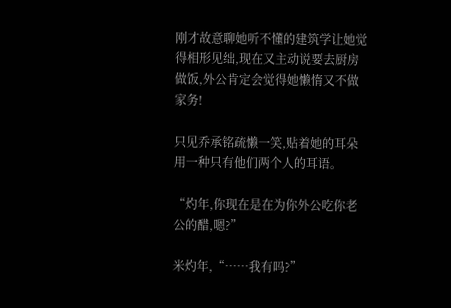刚才故意聊她听不懂的建筑学让她觉得相形见绌,现在又主动说要去厨房做饭,外公肯定会觉得她懒惰又不做家务!

只见乔承铭疏懒一笑,贴着她的耳朵用一种只有他们两个人的耳语。

“灼年,你现在是在为你外公吃你老公的醋,嗯?”

米灼年,“……我有吗?”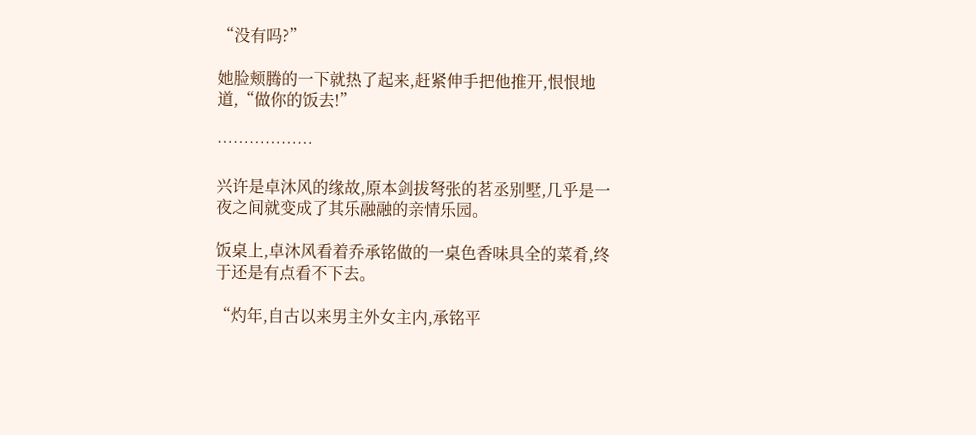“没有吗?”

她脸颊腾的一下就热了起来,赶紧伸手把他推开,恨恨地道,“做你的饭去!”

………………

兴许是卓沐风的缘故,原本剑拔弩张的茗丞别墅,几乎是一夜之间就变成了其乐融融的亲情乐园。

饭桌上,卓沐风看着乔承铭做的一桌色香味具全的菜肴,终于还是有点看不下去。

“灼年,自古以来男主外女主内,承铭平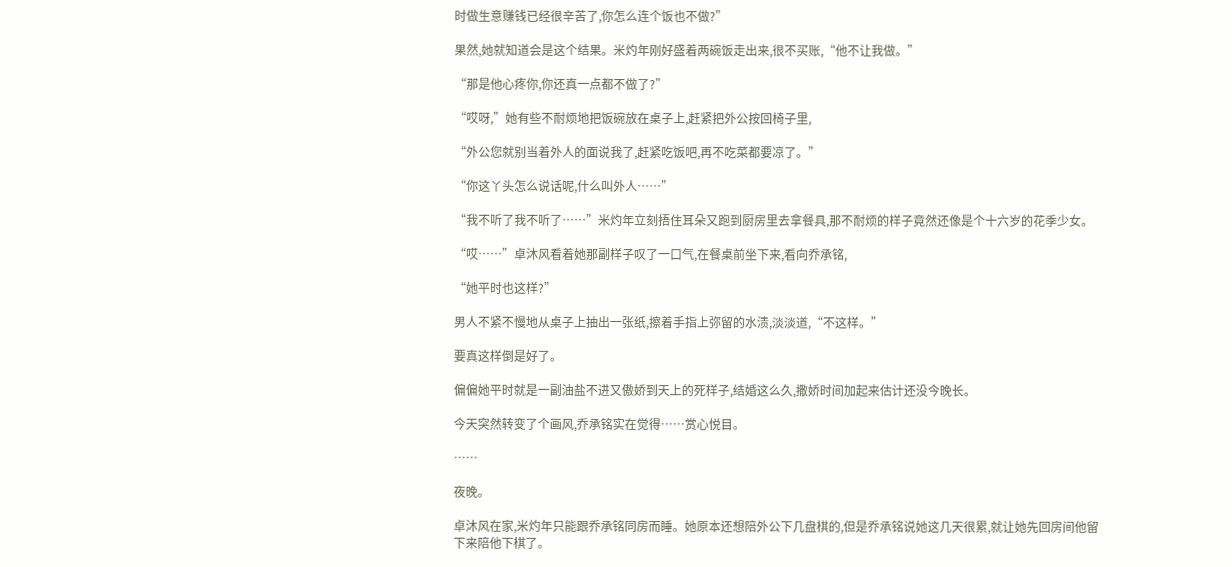时做生意赚钱已经很辛苦了,你怎么连个饭也不做?”

果然,她就知道会是这个结果。米灼年刚好盛着两碗饭走出来,很不买账,“他不让我做。”

“那是他心疼你,你还真一点都不做了?”

“哎呀,”她有些不耐烦地把饭碗放在桌子上,赶紧把外公按回椅子里,

“外公您就别当着外人的面说我了,赶紧吃饭吧,再不吃菜都要凉了。”

“你这丫头怎么说话呢,什么叫外人……”

“我不听了我不听了……”米灼年立刻捂住耳朵又跑到厨房里去拿餐具,那不耐烦的样子竟然还像是个十六岁的花季少女。

“哎……”卓沐风看着她那副样子叹了一口气,在餐桌前坐下来,看向乔承铭,

“她平时也这样?”

男人不紧不慢地从桌子上抽出一张纸,擦着手指上弥留的水渍,淡淡道,“不这样。”

要真这样倒是好了。

偏偏她平时就是一副油盐不进又傲娇到天上的死样子,结婚这么久,撒娇时间加起来估计还没今晚长。

今天突然转变了个画风,乔承铭实在觉得……赏心悦目。

……

夜晚。

卓沐风在家,米灼年只能跟乔承铭同房而睡。她原本还想陪外公下几盘棋的,但是乔承铭说她这几天很累,就让她先回房间他留下来陪他下棋了。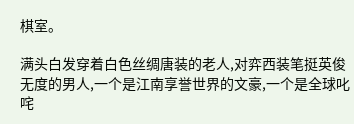棋室。

满头白发穿着白色丝绸唐装的老人,对弈西装笔挺英俊无度的男人,一个是江南享誉世界的文豪,一个是全球叱咤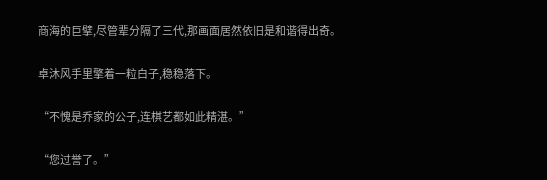商海的巨擘,尽管辈分隔了三代,那画面居然依旧是和谐得出奇。

卓沐风手里擎着一粒白子,稳稳落下。

“不愧是乔家的公子,连棋艺都如此精湛。”

“您过誉了。”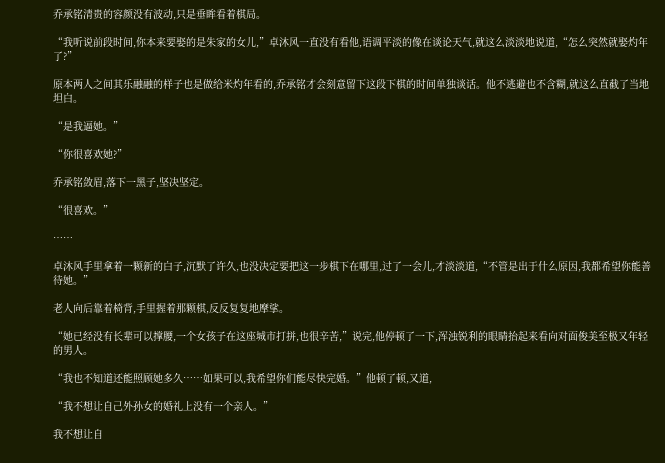乔承铭清贵的容颜没有波动,只是垂眸看着棋局。

“我听说前段时间,你本来要娶的是朱家的女儿,”卓沐风一直没有看他,语调平淡的像在谈论天气,就这么淡淡地说道,“怎么突然就娶灼年了?”

原本两人之间其乐融融的样子也是做给米灼年看的,乔承铭才会刻意留下这段下棋的时间单独谈话。他不逃避也不含糊,就这么直截了当地坦白。

“是我逼她。”

“你很喜欢她?”

乔承铭敛眉,落下一黑子,坚决坚定。

“很喜欢。”

……

卓沐风手里拿着一颗新的白子,沉默了许久,也没决定要把这一步棋下在哪里,过了一会儿,才淡淡道,“不管是出于什么原因,我都希望你能善待她。”

老人向后靠着椅背,手里握着那颗棋,反反复复地摩挲。

“她已经没有长辈可以撑腰,一个女孩子在这座城市打拼,也很辛苦,”说完,他停顿了一下,浑浊锐利的眼睛抬起来看向对面俊美至极又年轻的男人。

“我也不知道还能照顾她多久……如果可以,我希望你们能尽快完婚。”他顿了顿,又道,

“我不想让自己外孙女的婚礼上没有一个亲人。”

我不想让自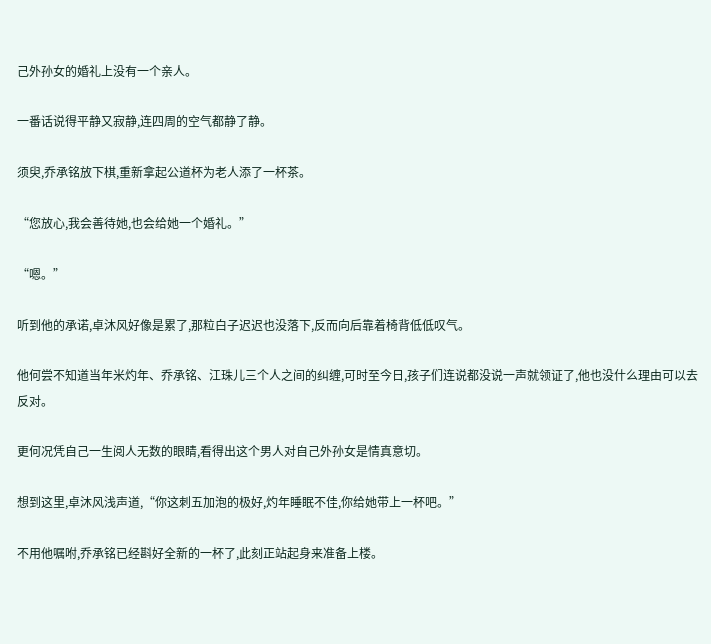己外孙女的婚礼上没有一个亲人。

一番话说得平静又寂静,连四周的空气都静了静。

须臾,乔承铭放下棋,重新拿起公道杯为老人添了一杯茶。

“您放心,我会善待她,也会给她一个婚礼。”

“嗯。”

听到他的承诺,卓沐风好像是累了,那粒白子迟迟也没落下,反而向后靠着椅背低低叹气。

他何尝不知道当年米灼年、乔承铭、江珠儿三个人之间的纠缠,可时至今日,孩子们连说都没说一声就领证了,他也没什么理由可以去反对。

更何况凭自己一生阅人无数的眼睛,看得出这个男人对自己外孙女是情真意切。

想到这里,卓沐风浅声道,“你这刺五加泡的极好,灼年睡眠不佳,你给她带上一杯吧。”

不用他嘱咐,乔承铭已经斟好全新的一杯了,此刻正站起身来准备上楼。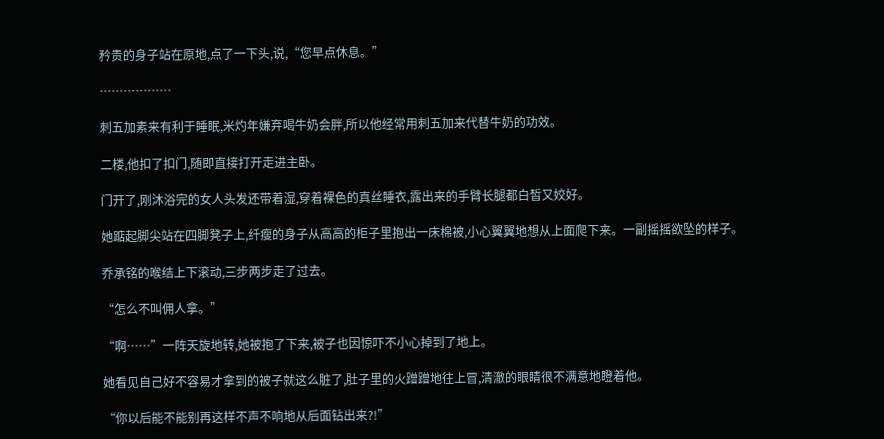矜贵的身子站在原地,点了一下头,说,“您早点休息。”

………………

刺五加素来有利于睡眠,米灼年嫌弃喝牛奶会胖,所以他经常用刺五加来代替牛奶的功效。

二楼,他扣了扣门,随即直接打开走进主卧。

门开了,刚沐浴完的女人头发还带着湿,穿着裸色的真丝睡衣,露出来的手臂长腿都白皙又姣好。

她踮起脚尖站在四脚凳子上,纤瘦的身子从高高的柜子里抱出一床棉被,小心翼翼地想从上面爬下来。一副摇摇欲坠的样子。

乔承铭的喉结上下滚动,三步两步走了过去。

“怎么不叫佣人拿。”

“啊……”一阵天旋地转,她被抱了下来,被子也因惊吓不小心掉到了地上。

她看见自己好不容易才拿到的被子就这么脏了,肚子里的火蹭蹭地往上冒,清澈的眼睛很不满意地瞪着他。

“你以后能不能别再这样不声不响地从后面钻出来?!”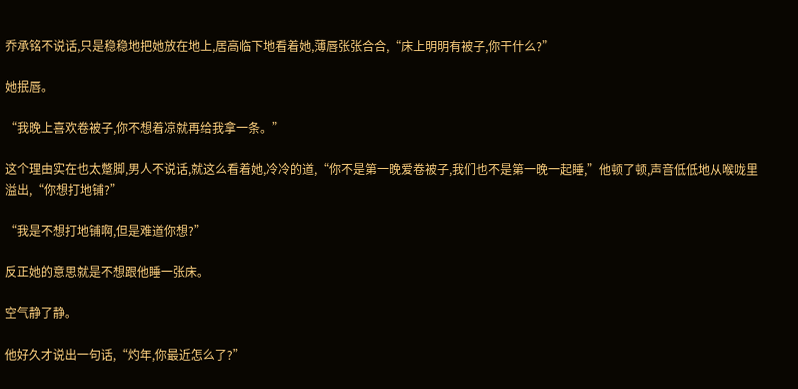乔承铭不说话,只是稳稳地把她放在地上,居高临下地看着她,薄唇张张合合,“床上明明有被子,你干什么?”

她抿唇。

“我晚上喜欢卷被子,你不想着凉就再给我拿一条。”

这个理由实在也太蹩脚,男人不说话,就这么看着她,冷冷的道,“你不是第一晚爱卷被子,我们也不是第一晚一起睡,”他顿了顿,声音低低地从喉咙里溢出,“你想打地铺?”

“我是不想打地铺啊,但是难道你想?”

反正她的意思就是不想跟他睡一张床。

空气静了静。

他好久才说出一句话,“灼年,你最近怎么了?”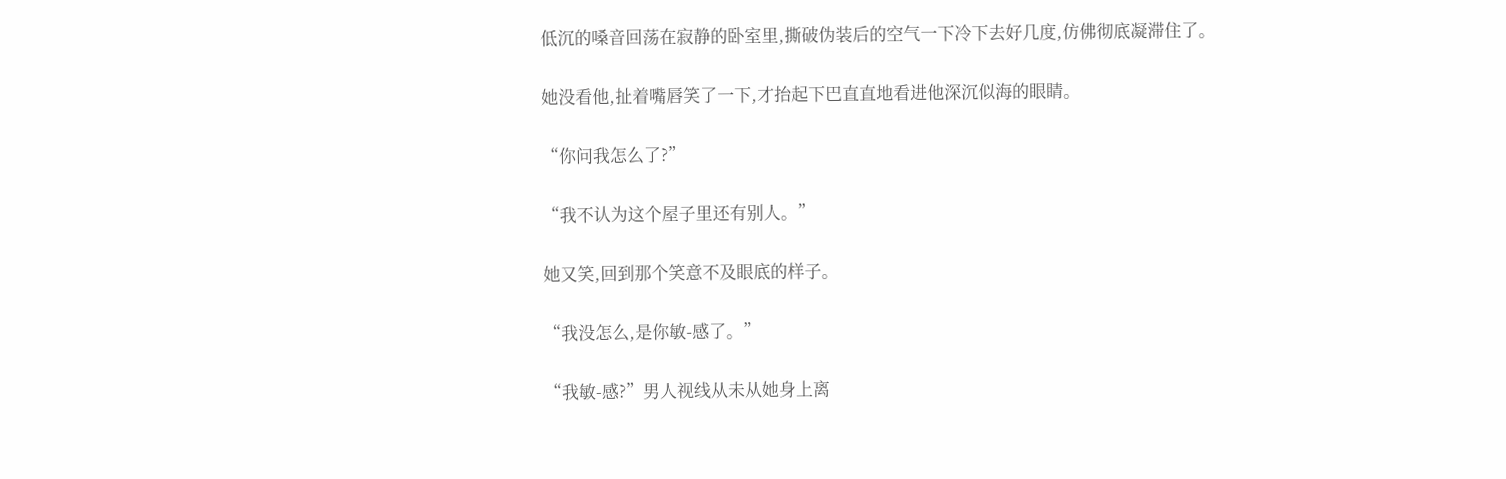低沉的嗓音回荡在寂静的卧室里,撕破伪装后的空气一下冷下去好几度,仿佛彻底凝滞住了。

她没看他,扯着嘴唇笑了一下,才抬起下巴直直地看进他深沉似海的眼睛。

“你问我怎么了?”

“我不认为这个屋子里还有别人。”

她又笑,回到那个笑意不及眼底的样子。

“我没怎么,是你敏-感了。”

“我敏-感?”男人视线从未从她身上离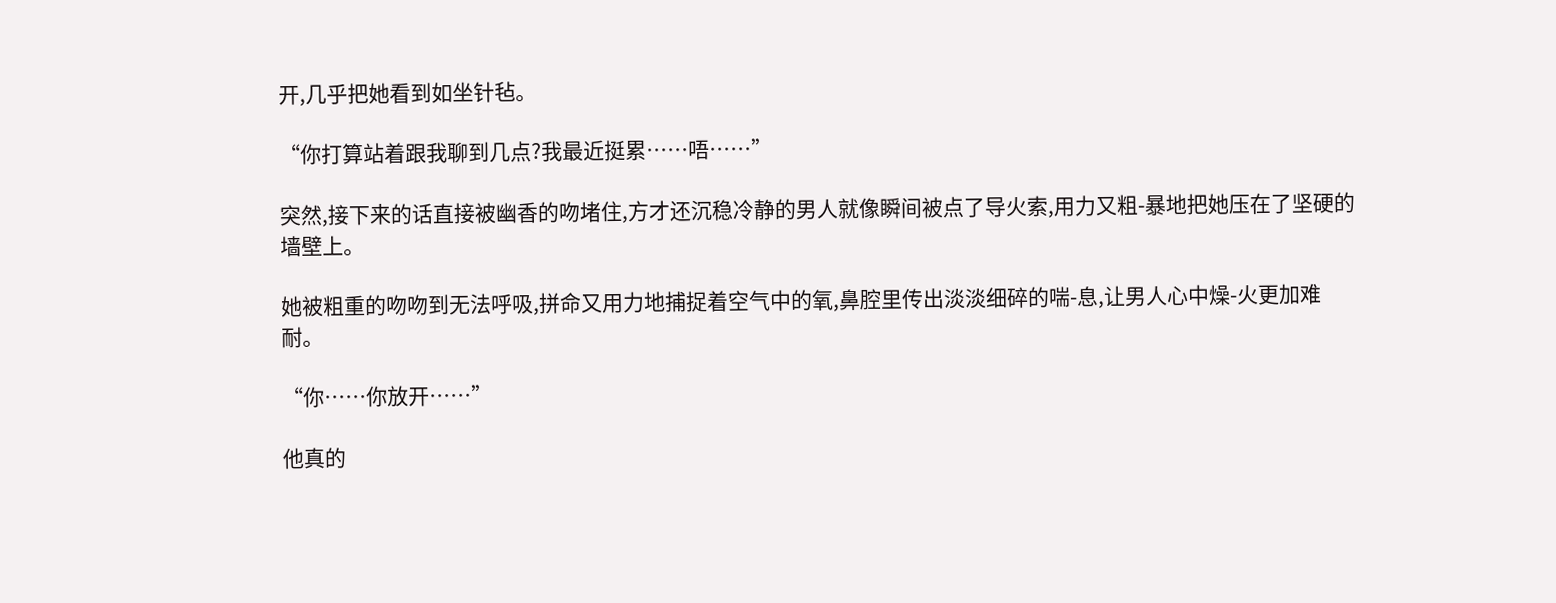开,几乎把她看到如坐针毡。

“你打算站着跟我聊到几点?我最近挺累……唔……”

突然,接下来的话直接被幽香的吻堵住,方才还沉稳冷静的男人就像瞬间被点了导火索,用力又粗-暴地把她压在了坚硬的墙壁上。

她被粗重的吻吻到无法呼吸,拼命又用力地捕捉着空气中的氧,鼻腔里传出淡淡细碎的喘-息,让男人心中燥-火更加难耐。

“你……你放开……”

他真的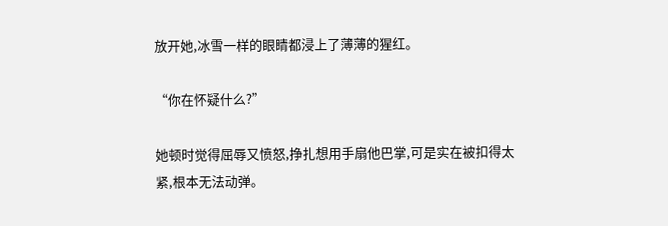放开她,冰雪一样的眼睛都浸上了薄薄的猩红。

“你在怀疑什么?”

她顿时觉得屈辱又愤怒,挣扎想用手扇他巴掌,可是实在被扣得太紧,根本无法动弹。